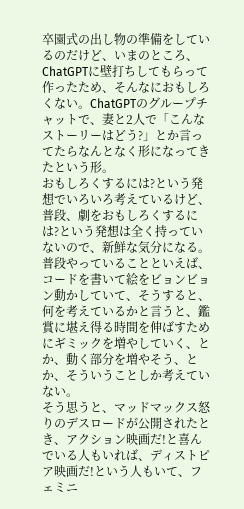卒園式の出し物の準備をしているのだけど、いまのところ、ChatGPTに壁打ちしてもらって作ったため、そんなにおもしろくない。ChatGPTのグループチャットで、妻と2人で「こんなストーリーはどう?」とか言ってたらなんとなく形になってきたという形。
おもしろくするには?という発想でいろいろ考えているけど、普段、劇をおもしろくするには?という発想は全く持っていないので、新鮮な気分になる。
普段やっていることといえば、コードを書いて絵をビョンビョン動かしていて、そうすると、何を考えているかと言うと、鑑賞に堪え得る時間を伸ばすためにギミックを増やしていく、とか、動く部分を増やそう、とか、そういうことしか考えていない。
そう思うと、マッドマックス怒りのデスロードが公開されたとき、アクション映画だ!と喜んでいる人もいれば、ディストピア映画だ!という人もいて、フェミニ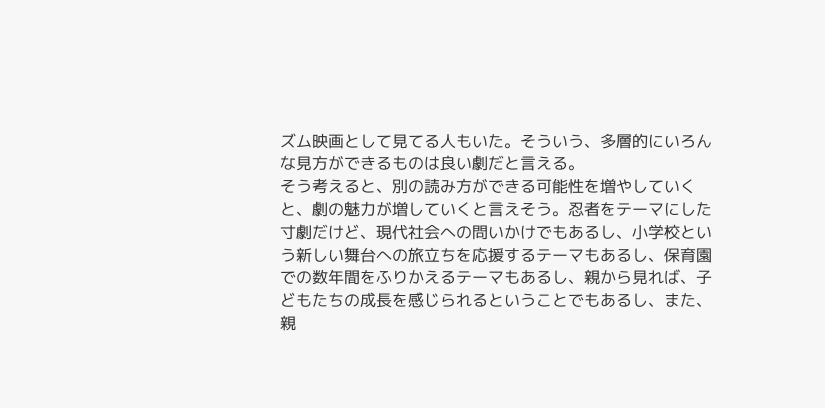ズム映画として見てる人もいた。そういう、多層的にいろんな見方ができるものは良い劇だと言える。
そう考えると、別の読み方ができる可能性を増やしていくと、劇の魅力が増していくと言えそう。忍者をテーマにした寸劇だけど、現代社会への問いかけでもあるし、小学校という新しい舞台への旅立ちを応援するテーマもあるし、保育園での数年間をふりかえるテーマもあるし、親から見れば、子どもたちの成長を感じられるということでもあるし、また、親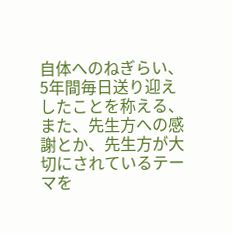自体へのねぎらい、5年間毎日送り迎えしたことを称える、また、先生方への感謝とか、先生方が大切にされているテーマを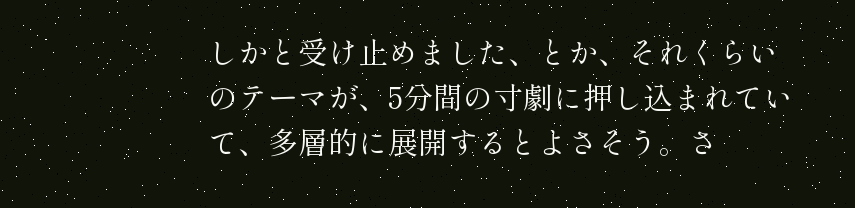しかと受け止めました、とか、それくらいのテーマが、5分間の寸劇に押し込まれていて、多層的に展開するとよさそう。さ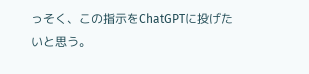っそく、この指示をChatGPTに投げたいと思う。